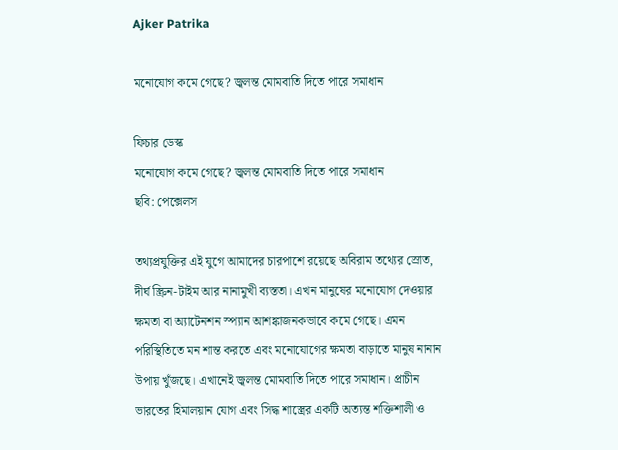Ajker Patrika

মনোযোগ কমে গেছে? জ্বলন্ত মোমবাতি দিতে পারে সমাধান

ফিচার ডেস্ক
মনোযোগ কমে গেছে? জ্বলন্ত মোমবাতি দিতে পারে সমাধান
ছবি: পেক্সেলস

তথ্যপ্রযুক্তির এই যুগে আমাদের চারপাশে রয়েছে অবিরাম তথ্যের স্রোত, দীর্ঘ স্ক্রিন-টাইম আর নানামুখী ব্যস্ততা। এখন মানুষের মনোযোগ দেওয়ার ক্ষমতা বা অ্যাটেনশন স্প্যান আশঙ্কাজনকভাবে কমে গেছে। এমন পরিস্থিতিতে মন শান্ত করতে এবং মনোযোগের ক্ষমতা বাড়াতে মানুষ নানান উপায় খুঁজছে। এখানেই জ্বলন্ত মোমবাতি দিতে পারে সমাধান। প্রাচীন ভারতের হিমালয়ান যোগ এবং সিদ্ধ শাস্ত্রের একটি অত্যন্ত শক্তিশালী ও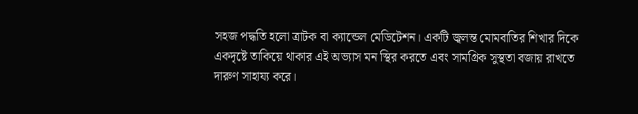সহজ পদ্ধতি হলো ত্রাটক বা ক্যান্ডেল মেডিটেশন। একটি জ্বলন্ত মোমবাতির শিখার দিকে একদৃষ্টে তাকিয়ে থাকার এই অভ্যাস মন স্থির করতে এবং সামগ্রিক সুস্থতা বজায় রাখতে দারুণ সাহায্য করে।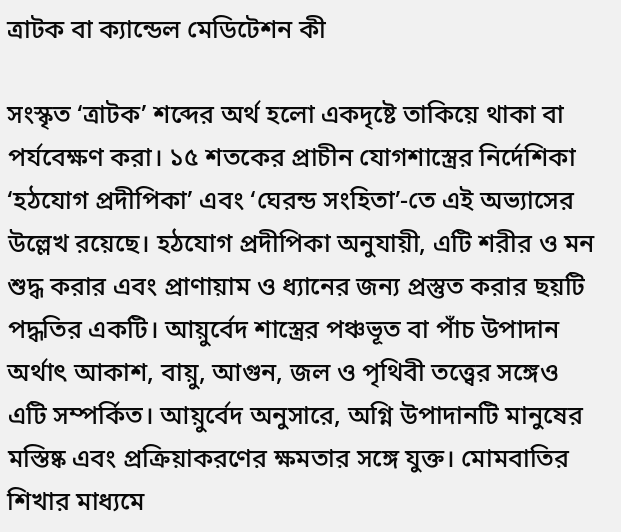ত্রাটক বা ক্যান্ডেল মেডিটেশন কী

সংস্কৃত ‘ত্রাটক’ শব্দের অর্থ হলো একদৃষ্টে তাকিয়ে থাকা বা পর্যবেক্ষণ করা। ১৫ শতকের প্রাচীন যোগশাস্ত্রের নির্দেশিকা ‘হঠযোগ প্রদীপিকা’ এবং ‘ঘেরন্ড সংহিতা’-তে এই অভ্যাসের উল্লেখ রয়েছে। হঠযোগ প্রদীপিকা অনুযায়ী, এটি শরীর ও মন শুদ্ধ করার এবং প্রাণায়াম ও ধ্যানের জন্য প্রস্তুত করার ছয়টি পদ্ধতির একটি। আয়ুর্বেদ শাস্ত্রের পঞ্চভূত বা পাঁচ উপাদান অর্থাৎ আকাশ, বায়ু, আগুন, জল ও পৃথিবী তত্ত্বের সঙ্গেও এটি সম্পর্কিত। আয়ুর্বেদ অনুসারে, অগ্নি উপাদানটি মানুষের মস্তিষ্ক এবং প্রক্রিয়াকরণের ক্ষমতার সঙ্গে যুক্ত। মোমবাতির শিখার মাধ্যমে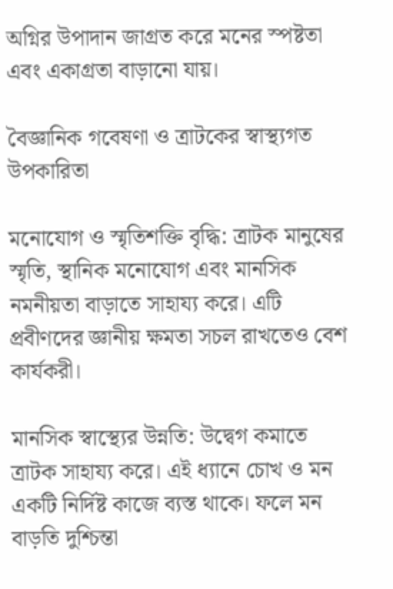অগ্নির উপাদান জাগ্রত করে মনের স্পষ্টতা এবং একাগ্রতা বাড়ানো যায়।

বৈজ্ঞানিক গবেষণা ও ত্রাটকের স্বাস্থ্যগত উপকারিতা

মনোযোগ ও স্মৃতিশক্তি বৃদ্ধি: ত্রাটক মানুষের স্মৃতি, স্থানিক মনোযোগ এবং মানসিক নমনীয়তা বাড়াতে সাহায্য করে। এটি প্রবীণদের জ্ঞানীয় ক্ষমতা সচল রাখতেও বেশ কার্যকরী।

মানসিক স্বাস্থ্যের উন্নতি: উদ্বেগ কমাতে ত্রাটক সাহায্য করে। এই ধ্যানে চোখ ও মন একটি নির্দিষ্ট কাজে ব্যস্ত থাকে। ফলে মন বাড়তি দুশ্চিন্তা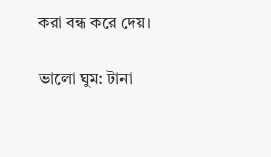করা বন্ধ করে দেয়।

ভালো ঘুম: টানা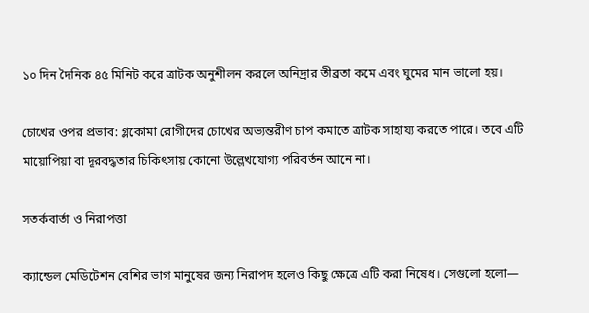১০ দিন দৈনিক ৪৫ মিনিট করে ত্রাটক অনুশীলন করলে অনিদ্রার তীব্রতা কমে এবং ঘুমের মান ভালো হয়।

চোখের ওপর প্রভাব: গ্লকোমা রোগীদের চোখের অভ্যন্তরীণ চাপ কমাতে ত্রাটক সাহায্য করতে পারে। তবে এটি মায়োপিয়া বা দূরবদ্ধতার চিকিৎসায় কোনো উল্লেখযোগ্য পরিবর্তন আনে না।

সতর্কবার্তা ও নিরাপত্তা

ক্যান্ডেল মেডিটেশন বেশির ভাগ মানুষের জন্য নিরাপদ হলেও কিছু ক্ষেত্রে এটি করা নিষেধ। সেগুলো হলো—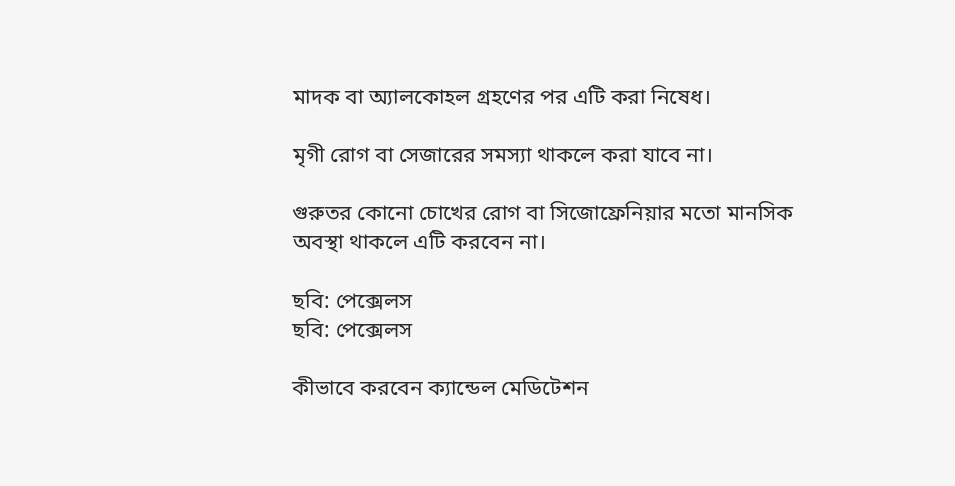মাদক বা অ্যালকোহল গ্রহণের পর এটি করা নিষেধ।

মৃগী রোগ বা সেজারের সমস্যা থাকলে করা যাবে না।

গুরুতর কোনো চোখের রোগ বা সিজোফ্রেনিয়ার মতো মানসিক অবস্থা থাকলে এটি করবেন না।

ছবি: পেক্সেলস
ছবি: পেক্সেলস

কীভাবে করবেন ক্যান্ডেল মেডিটেশন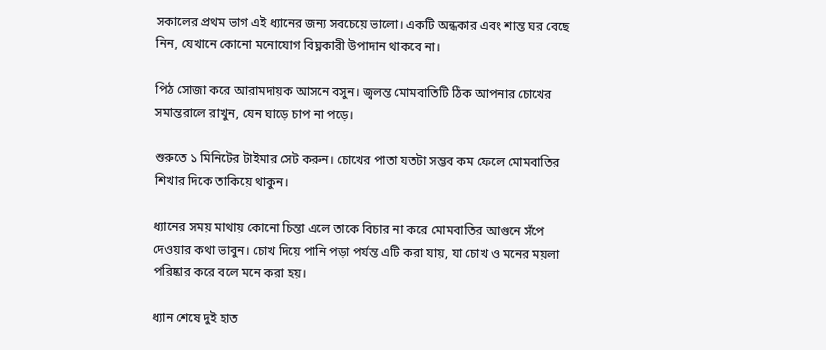সকালের প্রথম ভাগ এই ধ্যানের জন্য সবচেয়ে ভালো। একটি অন্ধকার এবং শান্ত ঘর বেছে নিন, যেখানে কোনো মনোযোগ বিঘ্নকারী উপাদান থাকবে না।

পিঠ সোজা করে আরামদায়ক আসনে বসুন। জ্বলন্ত মোমবাতিটি ঠিক আপনার চোখের সমান্তরালে রাখুন, যেন ঘাড়ে চাপ না পড়ে।

শুরুতে ১ মিনিটের টাইমার সেট করুন। চোখের পাতা যতটা সম্ভব কম ফেলে মোমবাতির শিখার দিকে তাকিয়ে থাকুন।

ধ্যানের সময় মাথায় কোনো চিন্তা এলে তাকে বিচার না করে মোমবাতির আগুনে সঁপে দেওয়ার কথা ভাবুন। চোখ দিয়ে পানি পড়া পর্যন্ত এটি করা যায়, যা চোখ ও মনের ময়লা পরিষ্কার করে বলে মনে করা হয়।

ধ্যান শেষে দুই হাত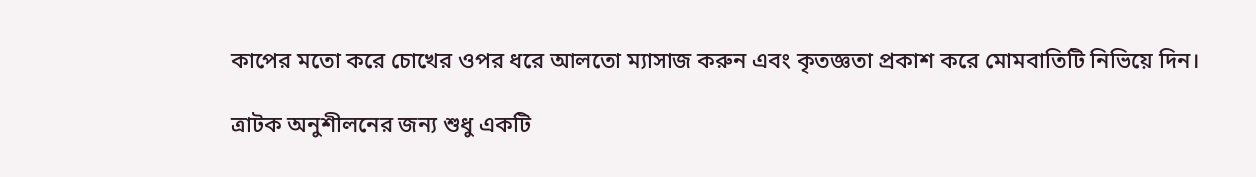কাপের মতো করে চোখের ওপর ধরে আলতো ম্যাসাজ করুন এবং কৃতজ্ঞতা প্রকাশ করে মোমবাতিটি নিভিয়ে দিন।

ত্রাটক অনুশীলনের জন্য শুধু একটি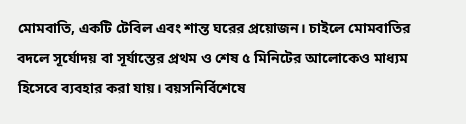মোমবাতি, একটি টেবিল এবং শান্ত ঘরের প্রয়োজন। চাইলে মোমবাতির বদলে সূর্যোদয় বা সূর্যাস্তের প্রথম ও শেষ ৫ মিনিটের আলোকেও মাধ্যম হিসেবে ব্যবহার করা যায়। বয়সনির্বিশেষে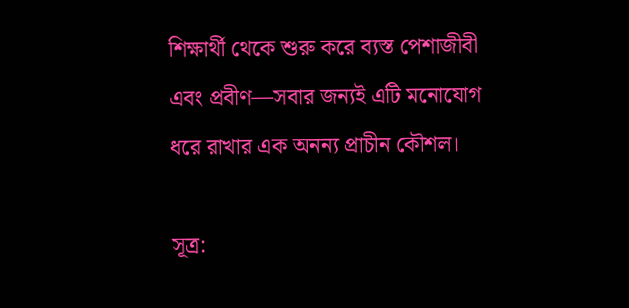শিক্ষার্থী থেকে শুরু করে ব্যস্ত পেশাজীবী এবং প্রবীণ—সবার জন্যই এটি মনোযোগ ধরে রাখার এক অনন্য প্রাচীন কৌশল।

সূত্র: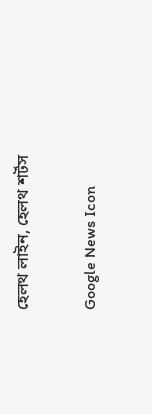হেলথ লাইন, হেলথ শর্টস

Google News Icon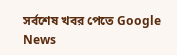সর্বশেষ খবর পেতে Google News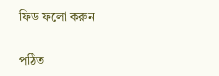ফিড ফলো করুন

পঠিত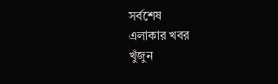সর্বশেষ
এলাকার খবর
খুঁজুন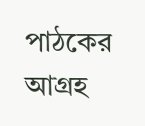পাঠকের আগ্রহ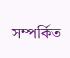সম্পর্কিত